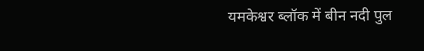यमकेश्वर ब्लॉक में बीन नदी पुल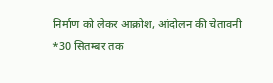निर्माण को लेकर आक्रोश, आंदोलन की चेतावनी
*30 सितम्बर तक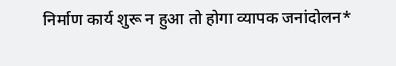निर्माण कार्य शुरू न हुआ तो होगा व्यापक जनांदोलन*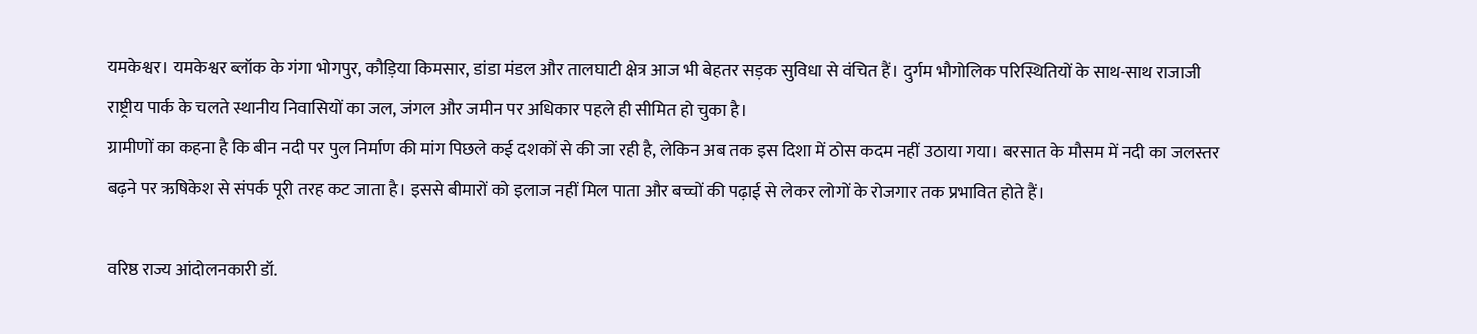यमकेश्वर। यमकेश्वर ब्लॉक के गंगा भोगपुर, कौड़िया किमसार, डांडा मंडल और तालघाटी क्षेत्र आज भी बेहतर सड़क सुविधा से वंचित हैं। दुर्गम भौगोलिक परिस्थितियों के साथ-साथ राजाजी राष्ट्रीय पार्क के चलते स्थानीय निवासियों का जल, जंगल और जमीन पर अधिकार पहले ही सीमित हो चुका है।
ग्रामीणों का कहना है कि बीन नदी पर पुल निर्माण की मांग पिछले कई दशकों से की जा रही है, लेकिन अब तक इस दिशा में ठोस कदम नहीं उठाया गया। बरसात के मौसम में नदी का जलस्तर बढ़ने पर ऋषिकेश से संपर्क पूरी तरह कट जाता है। इससे बीमारों को इलाज नहीं मिल पाता और बच्चों की पढ़ाई से लेकर लोगों के रोजगार तक प्रभावित होते हैं।

वरिष्ठ राज्य आंदोलनकारी डॉ.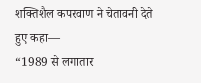शक्तिशैल कपरवाण ने चेतावनी देते हुए कहा—
“1989 से लगातार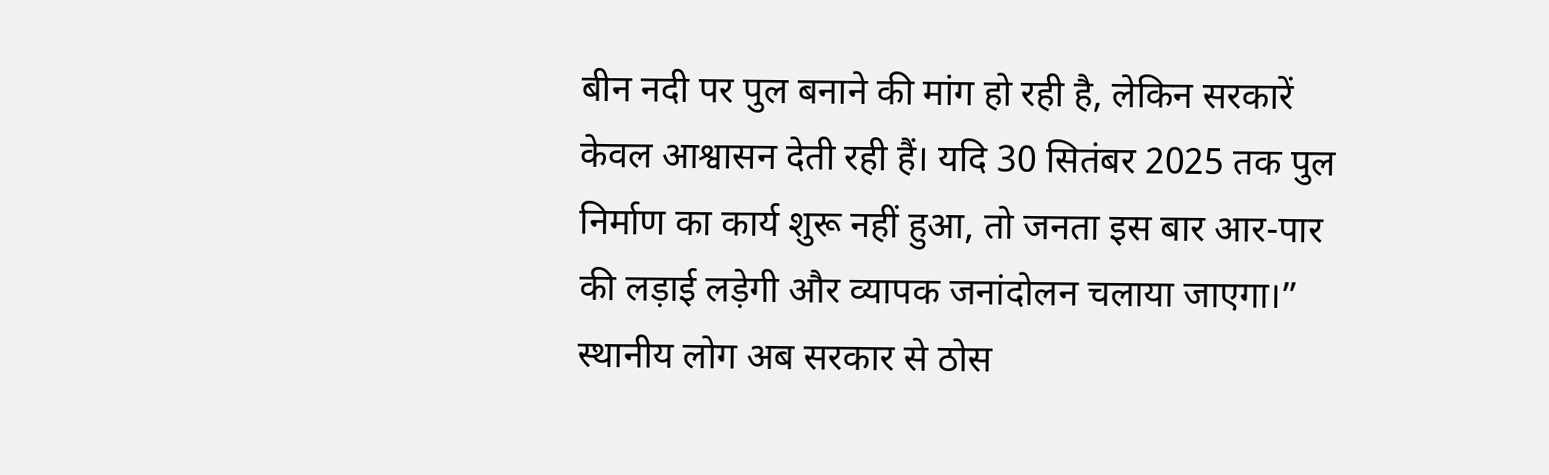बीन नदी पर पुल बनाने की मांग हो रही है, लेकिन सरकारें केवल आश्वासन देती रही हैं। यदि 30 सितंबर 2025 तक पुल निर्माण का कार्य शुरू नहीं हुआ, तो जनता इस बार आर-पार की लड़ाई लड़ेगी और व्यापक जनांदोलन चलाया जाएगा।”
स्थानीय लोग अब सरकार से ठोस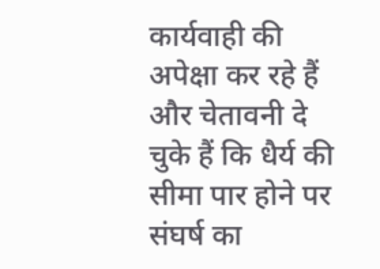कार्यवाही की अपेक्षा कर रहे हैं और चेतावनी दे चुके हैं कि धैर्य की सीमा पार होने पर संघर्ष का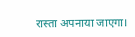रास्ता अपनाया जाएगा।